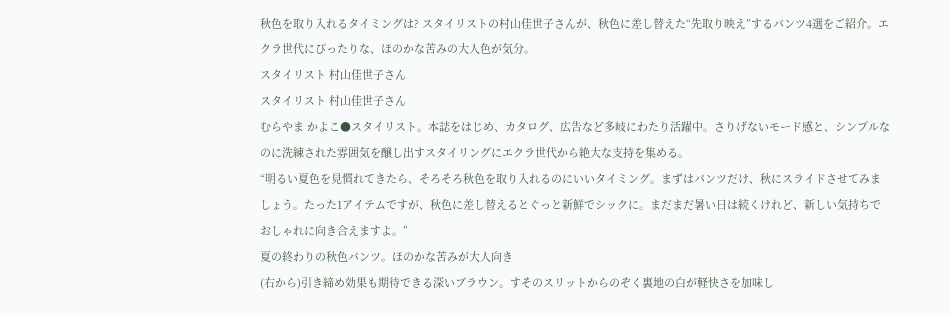秋色を取り入れるタイミングは? スタイリストの村山佳世子さんが、秋色に差し替えた“先取り映え”するパンツ4選をご紹介。エクラ世代にぴったりな、ほのかな苦みの大人色が気分。
スタイリスト 村山佳世子さん
スタイリスト 村山佳世子さん
むらやま かよこ●スタイリスト。本誌をはじめ、カタログ、広告など多岐にわたり活躍中。さりげないモード感と、シンプルなのに洗練された雰囲気を醸し出すスタイリングにエクラ世代から絶大な支持を集める。
“明るい夏色を見慣れてきたら、そろそろ秋色を取り入れるのにいいタイミング。まずはパンツだけ、秋にスライドさせてみましょう。たった1アイテムですが、秋色に差し替えるとぐっと新鮮でシックに。まだまだ暑い日は続くけれど、新しい気持ちでおしゃれに向き合えますよ。”
夏の終わりの秋色パンツ。ほのかな苦みが大人向き
(右から)引き締め効果も期待できる深いブラウン。すそのスリットからのぞく裏地の白が軽快さを加味し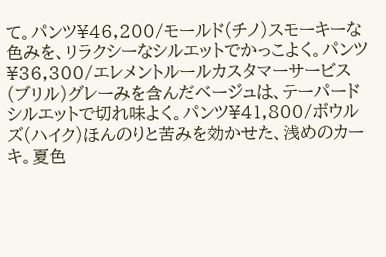て。パンツ¥46,200/モールド(チノ)スモーキーな色みを、リラクシーなシルエットでかっこよく。パンツ¥36,300/エレメントルールカスタマーサービス(ブリル)グレーみを含んだベージュは、テーパードシルエットで切れ味よく。パンツ¥41,800/ボウルズ(ハイク)ほんのりと苦みを効かせた、浅めのカーキ。夏色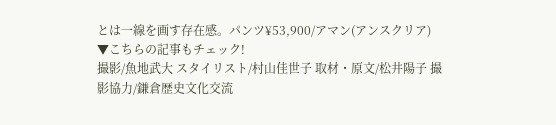とは一線を画す存在感。パンツ¥53,900/アマン(アンスクリア)
▼こちらの記事もチェック!
撮影/魚地武大 スタイリスト/村山佳世子 取材・原文/松井陽子 撮影協力/鎌倉歴史文化交流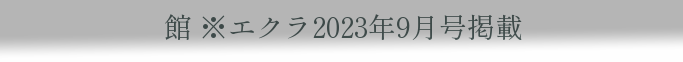館 ※エクラ2023年9月号掲載